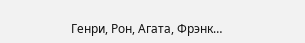Генри, Рон, Агата, Фрэнк…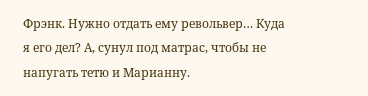Фрэнк. Нужно отдать ему револьвер… Куда я его дел? А, сунул под матрас, чтобы не напугать тетю и Марианну.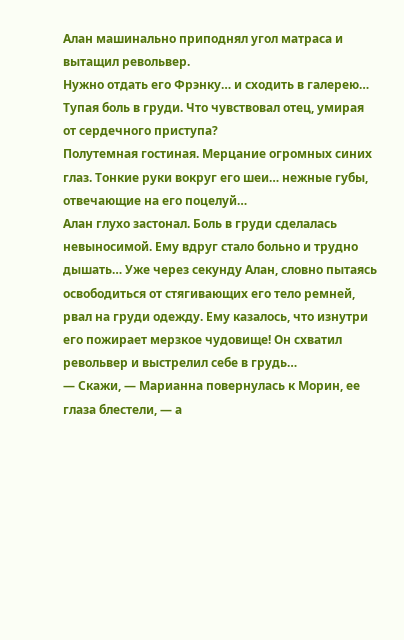Алан машинально приподнял угол матраса и вытащил револьвер.
Нужно отдать его Фрэнку… и сходить в галерею… Тупая боль в груди. Что чувствовал отец, умирая от сердечного приступа?
Полутемная гостиная. Мерцание огромных синих глаз. Тонкие руки вокруг его шеи… нежные губы, отвечающие на его поцелуй…
Алан глухо застонал. Боль в груди сделалась невыносимой. Ему вдруг стало больно и трудно дышать… Уже через секунду Алан, словно пытаясь освободиться от стягивающих его тело ремней, рвал на груди одежду. Ему казалось, что изнутри его пожирает мерзкое чудовище! Он схватил револьвер и выстрелил себе в грудь…
— Скажи, — Марианна повернулась к Морин, ее глаза блестели, — а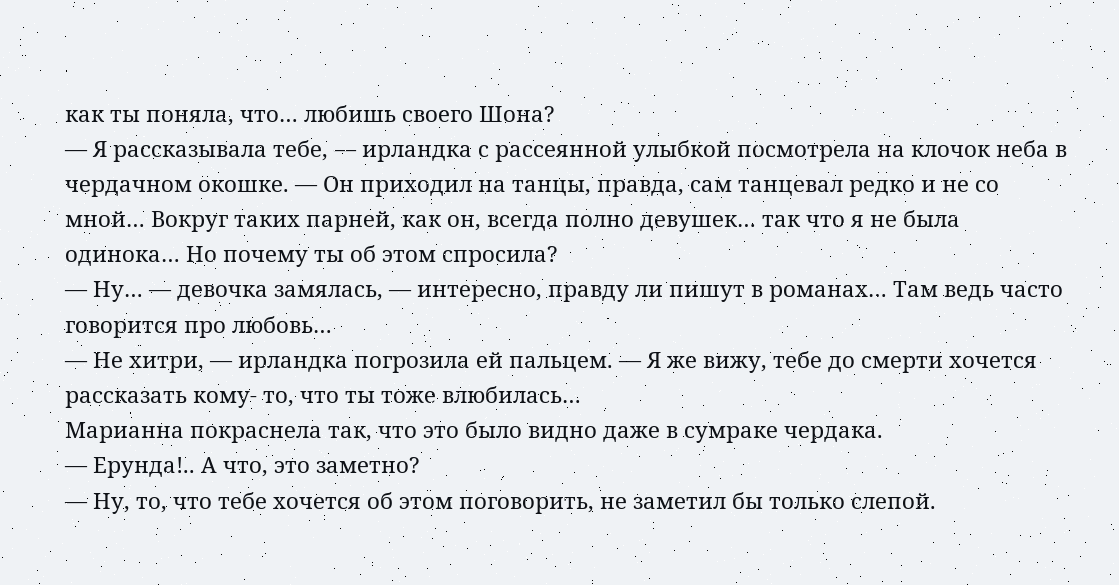как ты поняла, что… любишь своего Шона?
— Я рассказывала тебе, — ирландка с рассеянной улыбкой посмотрела на клочок неба в чердачном окошке. — Он приходил на танцы, правда, сам танцевал редко и не со мной… Вокруг таких парней, как он, всегда полно девушек… так что я не была одинока… Но почему ты об этом спросила?
— Ну… — девочка замялась, — интересно, правду ли пишут в романах… Там ведь часто говорится про любовь…
— Не хитри, — ирландка погрозила ей пальцем. — Я же вижу, тебе до смерти хочется рассказать кому- то, что ты тоже влюбилась…
Марианна покраснела так, что это было видно даже в сумраке чердака.
— Ерунда!.. А что, это заметно?
— Ну, то, что тебе хочется об этом поговорить, не заметил бы только слепой.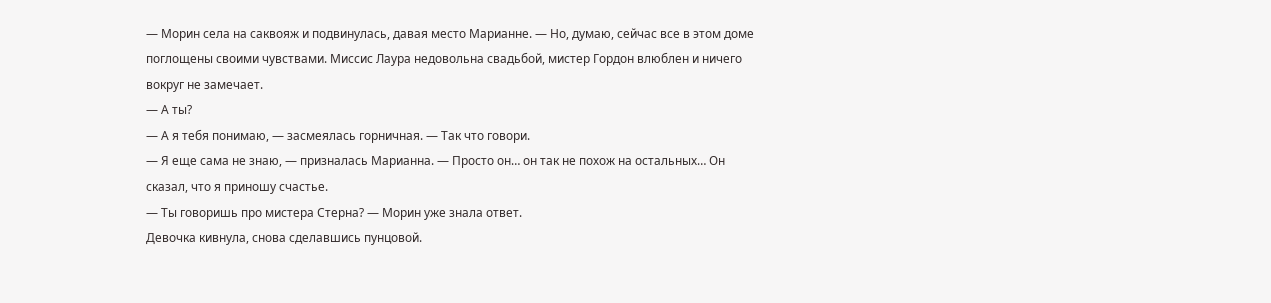— Морин села на саквояж и подвинулась, давая место Марианне. — Но, думаю, сейчас все в этом доме поглощены своими чувствами. Миссис Лаура недовольна свадьбой, мистер Гордон влюблен и ничего вокруг не замечает.
— А ты?
— А я тебя понимаю, — засмеялась горничная. — Так что говори.
— Я еще сама не знаю, — призналась Марианна. — Просто он… он так не похож на остальных… Он сказал, что я приношу счастье.
— Ты говоришь про мистера Стерна? — Морин уже знала ответ.
Девочка кивнула, снова сделавшись пунцовой.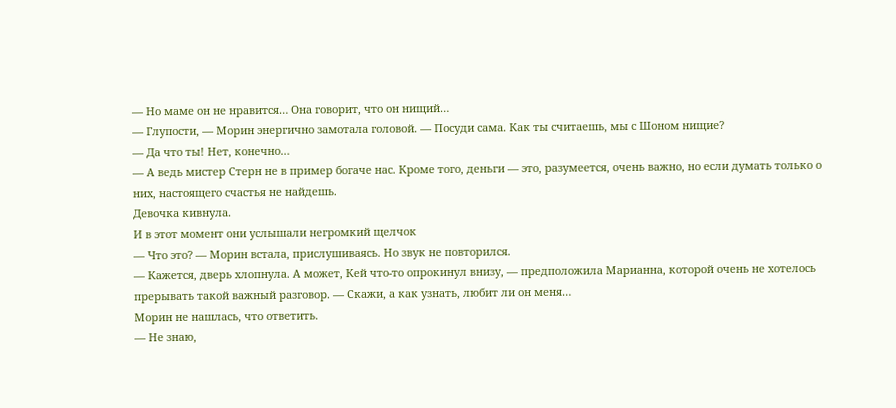— Но маме он не нравится… Она говорит, что он нищий…
— Глупости, — Морин энергично замотала головой. — Посуди сама. Как ты считаешь, мы с Шоном нищие?
— Да что ты! Нет, конечно…
— А ведь мистер Стерн не в пример богаче нас. Кроме того, деньги — это, разумеется, очень важно, но если думать только о них, настоящего счастья не найдешь.
Девочка кивнула.
И в этот момент они услышали негромкий щелчок
— Что это? — Морин встала, прислушиваясь. Но звук не повторился.
— Кажется, дверь хлопнула. А может, Кей что-то опрокинул внизу, — предположила Марианна, которой очень не хотелось прерывать такой важный разговор. — Скажи, а как узнать, любит ли он меня…
Морин не нашлась, что ответить.
— Не знаю,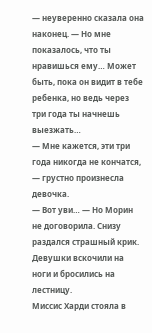— неуверенно сказала она наконец. — Но мне показалось, что ты нравишься ему… Может быть, пока он видит в тебе ребенка, но ведь через три года ты начнешь выезжать…
— Мне кажется, эти три года никогда не кончатся, — грустно произнесла девочка.
— Вот уви… — Но Морин не договорила. Снизу раздался страшный крик. Девушки вскочили на ноги и бросились на лестницу.
Миссис Харди стояла в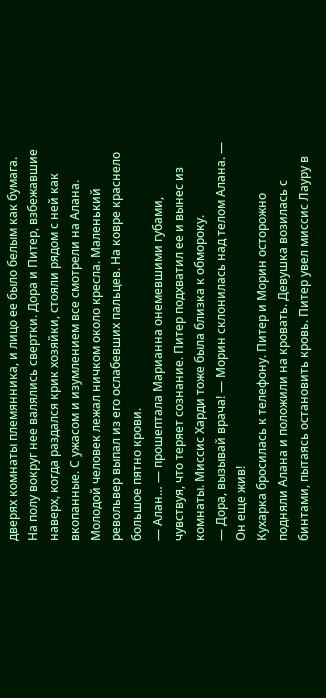дверях комнаты племянника, и лицо ее было белым как бумага. На полу вокруг нее валялись свертки. Дора и Питер, взбежавшие наверх, когда раздался крик хозяйки, стояли рядом с ней как вкопанные. С ужасом и изумлением все смотрели на Алана.
Молодой человек лежал ничком около кресла. Маленький револьвер выпал из его ослабевших пальцев. На ковре краснело большое пятно крови.
— Алан… — прошептала Марианна онемевшими губами, чувствуя, что теряет сознание. Питер подхватил ее и вынес из комнаты. Миссис Харди тоже была близка к обмороку.
— Дора, вызывай врача! — Морин склонилась над телом Алана. — Он еще жив!
Кухарка бросилась к телефону. Питер и Морин осторожно подняли Алана и положили на кровать. Девушка возилась с бинтами, пытаясь остановить кровь. Питер увел миссис Лауру в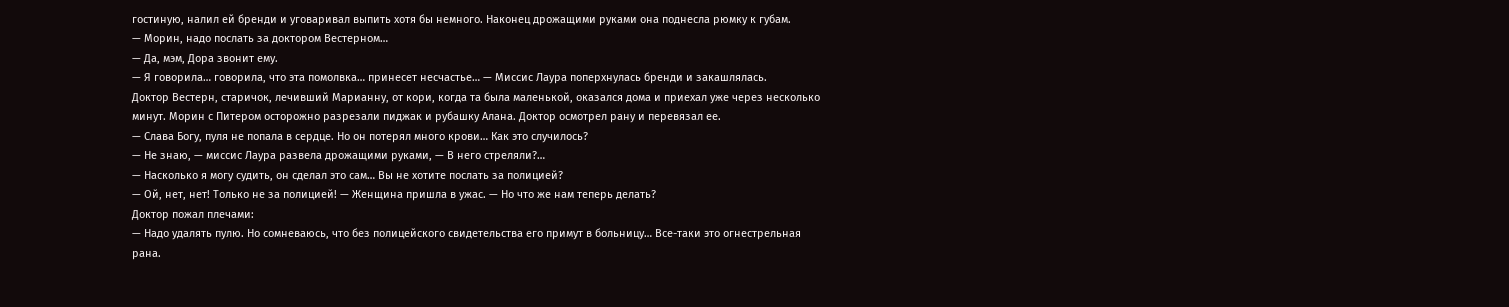гостиную, налил ей бренди и уговаривал выпить хотя бы немного. Наконец дрожащими руками она поднесла рюмку к губам.
— Морин, надо послать за доктором Вестерном…
— Да, мэм, Дора звонит ему.
— Я говорила… говорила, что эта помолвка… принесет несчастье… — Миссис Лаура поперхнулась бренди и закашлялась.
Доктор Вестерн, старичок, лечивший Марианну, от кори, когда та была маленькой, оказался дома и приехал уже через несколько минут. Морин с Питером осторожно разрезали пиджак и рубашку Алана. Доктор осмотрел рану и перевязал ее.
— Слава Богу, пуля не попала в сердце. Но он потерял много крови… Как это случилось?
— Не знаю, — миссис Лаура развела дрожащими руками, — В него стреляли?…
— Насколько я могу судить, он сделал это сам… Вы не хотите послать за полицией?
— Ой, нет, нет! Только не за полицией! — Женщина пришла в ужас. — Но что же нам теперь делать?
Доктор пожал плечами:
— Надо удалять пулю. Но сомневаюсь, что без полицейского свидетельства его примут в больницу… Все-таки это огнестрельная рана.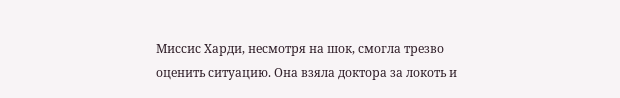Миссис Харди, несмотря на шок, смогла трезво оценить ситуацию. Она взяла доктора за локоть и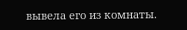вывела его из комнаты.